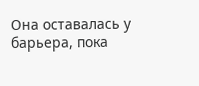Она оставалась у барьера, пока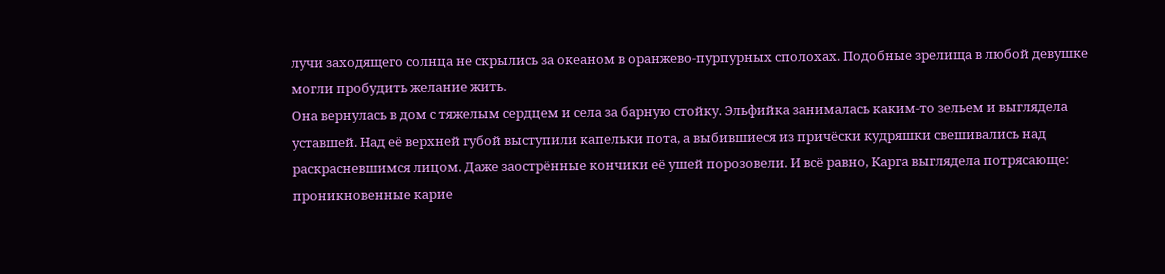лучи заходящего солнца не скрылись за океаном в оранжево-пурпурных сполохах. Подобные зрелища в любой девушке могли пробудить желание жить.
Она вернулась в дом с тяжелым сердцем и села за барную стойку. Эльфийка занималась каким-то зельем и выглядела уставшей. Над её верхней губой выступили капельки пота, а выбившиеся из причёски кудряшки свешивались над раскрасневшимся лицом. Даже заострённые кончики её ушей порозовели. И всё равно, Карга выглядела потрясающе: проникновенные карие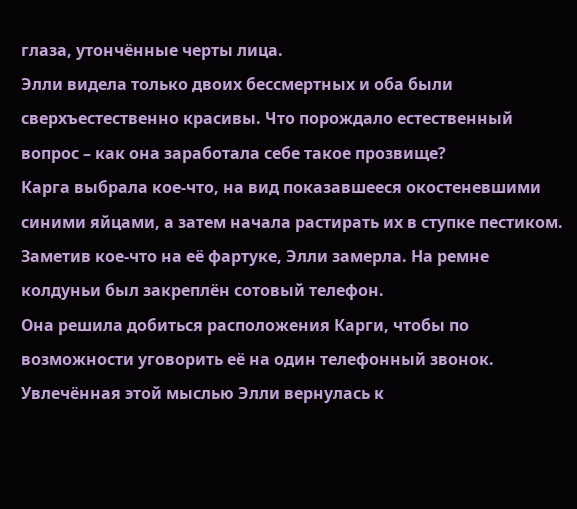глаза, утончённые черты лица.
Элли видела только двоих бессмертных и оба были сверхъестественно красивы. Что порождало естественный вопрос – как она заработала себе такое прозвище?
Карга выбрала кое-что, на вид показавшееся окостеневшими синими яйцами, а затем начала растирать их в ступке пестиком. Заметив кое-что на её фартуке, Элли замерла. На ремне колдуньи был закреплён сотовый телефон.
Она решила добиться расположения Карги, чтобы по возможности уговорить её на один телефонный звонок. Увлечённая этой мыслью Элли вернулась к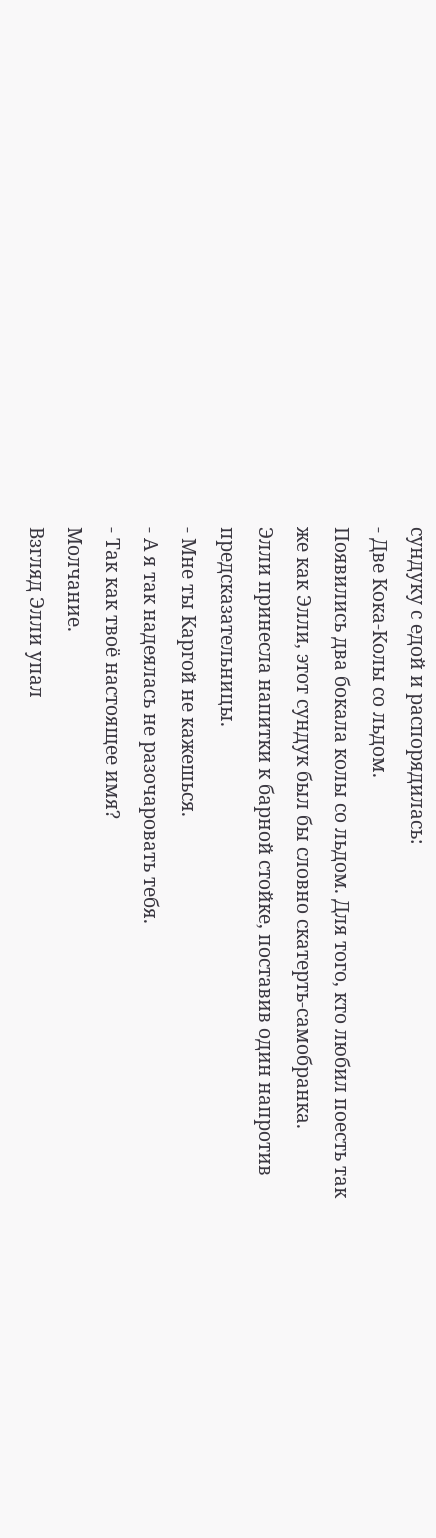сундуку с едой и распорядилась:
- Две Кока-Колы со льдом.
Появились два бокала колы со льдом. Для того, кто любил поесть так же как Элли, этот сундук был бы словно скатерть-самобранка.
Элли принесла напитки к барной стойке, поставив один напротив предсказательницы.
- Мне ты Каргой не кажешься.
- А я так надеялась не разочаровать тебя.
- Так как твоё настоящее имя?
Молчание.
Взгляд Элли упал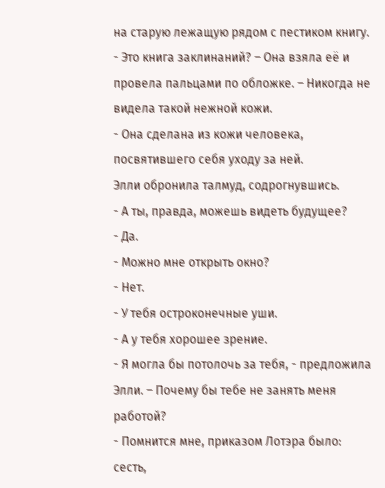на старую лежащую рядом с пестиком книгу.
- Это книга заклинаний? – Она взяла её и провела пальцами по обложке. – Никогда не видела такой нежной кожи.
- Она сделана из кожи человека, посвятившего себя уходу за ней.
Элли обронила талмуд, содрогнувшись.
- А ты, правда, можешь видеть будущее?
- Да.
- Можно мне открыть окно?
- Нет.
- У тебя остроконечные уши.
- А у тебя хорошее зрение.
- Я могла бы потолочь за тебя, - предложила Элли. – Почему бы тебе не занять меня работой?
- Помнится мне, приказом Лотэра было: сесть,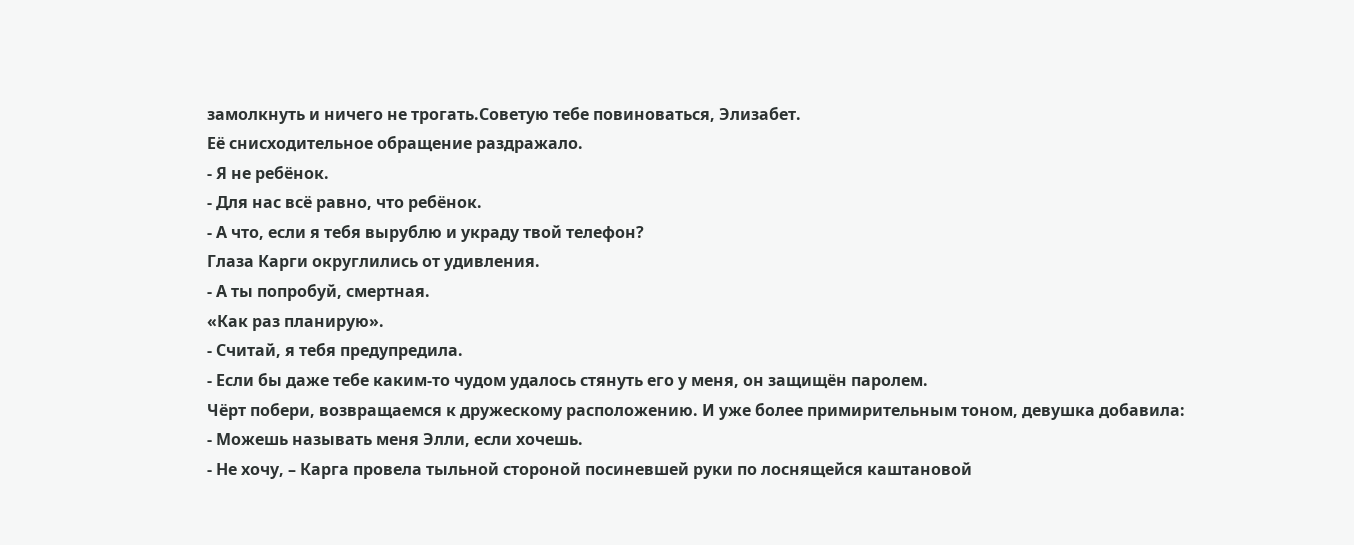замолкнуть и ничего не трогать.Советую тебе повиноваться, Элизабет.
Её снисходительное обращение раздражало.
- Я не ребёнок.
- Для нас всё равно, что ребёнок.
- А что, если я тебя вырублю и украду твой телефон?
Глаза Карги округлились от удивления.
- А ты попробуй, смертная.
«Как раз планирую».
- Считай, я тебя предупредила.
- Если бы даже тебе каким-то чудом удалось стянуть его у меня, он защищён паролем.
Чёрт побери, возвращаемся к дружескому расположению. И уже более примирительным тоном, девушка добавила:
- Можешь называть меня Элли, если хочешь.
- Не хочу, – Карга провела тыльной стороной посиневшей руки по лоснящейся каштановой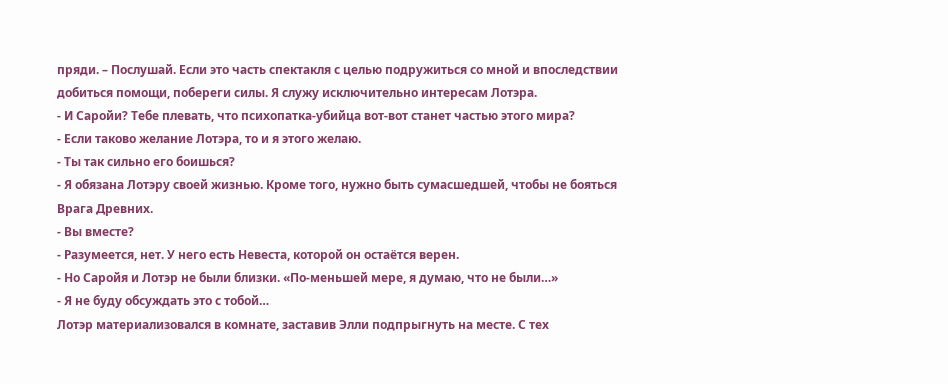пряди. – Послушай. Если это часть спектакля с целью подружиться со мной и впоследствии добиться помощи, побереги силы. Я служу исключительно интересам Лотэра.
- И Саройи? Тебе плевать, что психопатка-убийца вот-вот станет частью этого мира?
- Если таково желание Лотэра, то и я этого желаю.
- Ты так сильно его боишься?
- Я обязана Лотэру своей жизнью. Кроме того, нужно быть сумасшедшей, чтобы не бояться Врага Древних.
- Вы вместе?
- Разумеется, нет. У него есть Невеста, которой он остаётся верен.
- Но Саройя и Лотэр не были близки. «По-меньшей мере, я думаю, что не были…»
- Я не буду обсуждать это с тобой…
Лотэр материализовался в комнате, заставив Элли подпрыгнуть на месте. С тех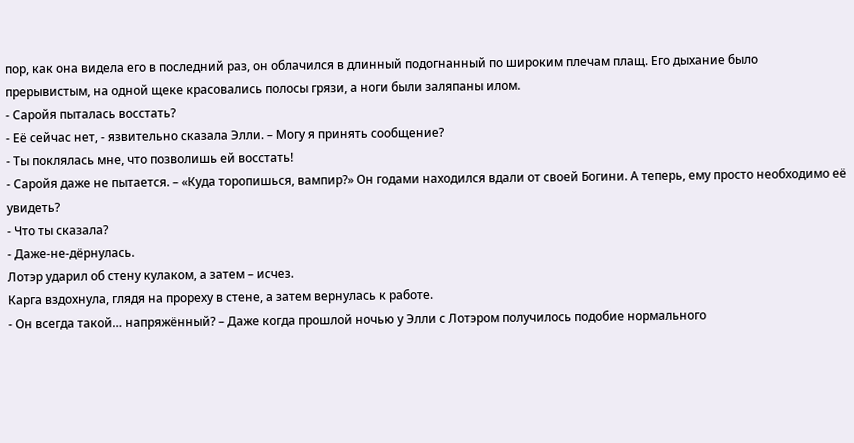пор, как она видела его в последний раз, он облачился в длинный подогнанный по широким плечам плащ. Его дыхание было прерывистым, на одной щеке красовались полосы грязи, а ноги были заляпаны илом.
- Саройя пыталась восстать?
- Её сейчас нет, - язвительно сказала Элли. – Могу я принять сообщение?
- Ты поклялась мне, что позволишь ей восстать!
- Саройя даже не пытается. – «Куда торопишься, вампир?» Он годами находился вдали от своей Богини. А теперь, ему просто необходимо её увидеть?
- Что ты сказала?
- Даже-не-дёрнулась.
Лотэр ударил об стену кулаком, а затем – исчез.
Карга вздохнула, глядя на прореху в стене, а затем вернулась к работе.
- Он всегда такой… напряжённый? – Даже когда прошлой ночью у Элли с Лотэром получилось подобие нормального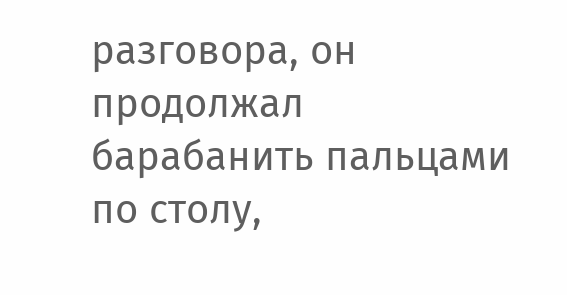разговора, он продолжал барабанить пальцами по столу,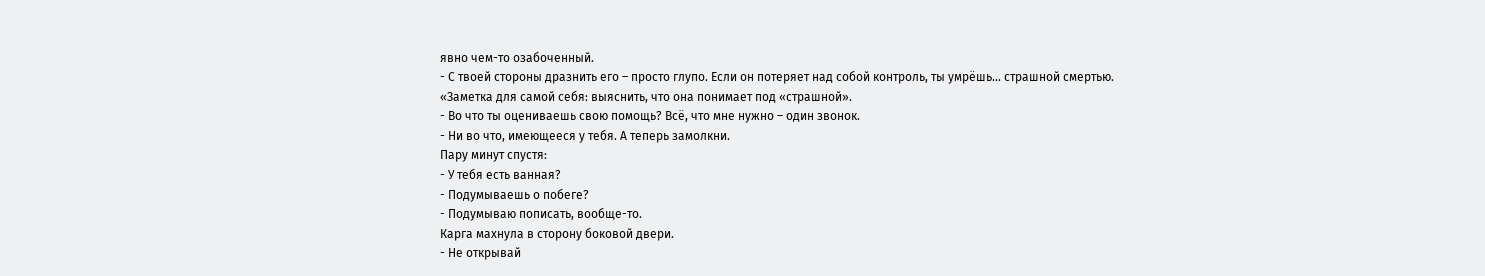явно чем-то озабоченный.
- С твоей стороны дразнить его – просто глупо. Если он потеряет над собой контроль, ты умрёшь… страшной смертью.
«Заметка для самой себя: выяснить, что она понимает под «страшной».
- Во что ты оцениваешь свою помощь? Всё, что мне нужно – один звонок.
- Ни во что, имеющееся у тебя. А теперь замолкни.
Пару минут спустя:
- У тебя есть ванная?
- Подумываешь о побеге?
- Подумываю пописать, вообще-то.
Карга махнула в сторону боковой двери.
- Не открывай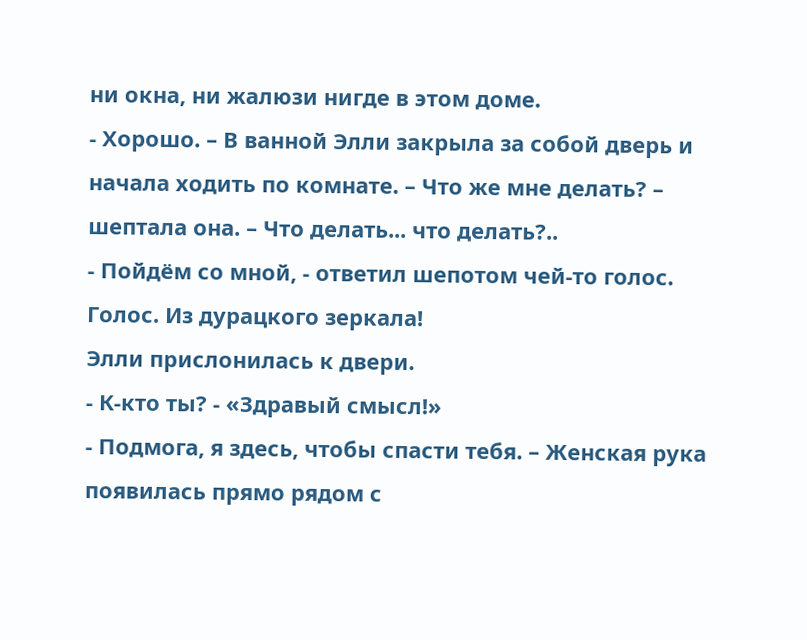ни окна, ни жалюзи нигде в этом доме.
- Хорошо. – В ванной Элли закрыла за собой дверь и начала ходить по комнате. – Что же мне делать? – шептала она. – Что делать... что делать?..
- Пойдём со мной, - ответил шепотом чей-то голос.
Голос. Из дурацкого зеркала!
Элли прислонилась к двери.
- К-кто ты? - «Здравый смысл!»
- Подмога, я здесь, чтобы спасти тебя. – Женская рука появилась прямо рядом с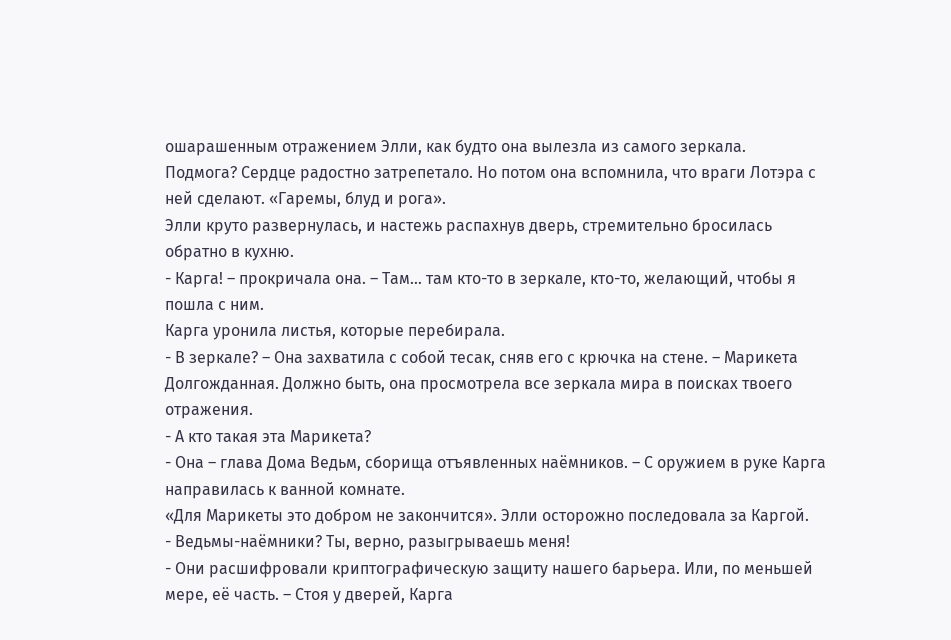ошарашенным отражением Элли, как будто она вылезла из самого зеркала.
Подмога? Сердце радостно затрепетало. Но потом она вспомнила, что враги Лотэра с ней сделают. «Гаремы, блуд и рога».
Элли круто развернулась, и настежь распахнув дверь, стремительно бросилась обратно в кухню.
- Карга! – прокричала она. – Там… там кто-то в зеркале, кто-то, желающий, чтобы я пошла с ним.
Карга уронила листья, которые перебирала.
- В зеркале? – Она захватила с собой тесак, сняв его с крючка на стене. – Марикета Долгожданная. Должно быть, она просмотрела все зеркала мира в поисках твоего отражения.
- А кто такая эта Марикета?
- Она – глава Дома Ведьм, сборища отъявленных наёмников. – С оружием в руке Карга направилась к ванной комнате.
«Для Марикеты это добром не закончится». Элли осторожно последовала за Каргой.
- Ведьмы-наёмники? Ты, верно, разыгрываешь меня!
- Они расшифровали криптографическую защиту нашего барьера. Или, по меньшей мере, её часть. – Стоя у дверей, Карга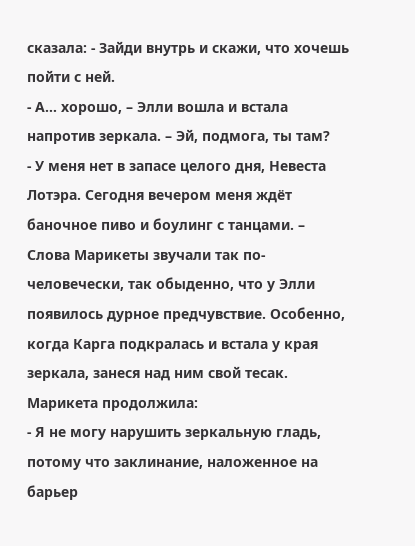сказала: - Зайди внутрь и скажи, что хочешь пойти с ней.
- А… хорошо, – Элли вошла и встала напротив зеркала. – Эй, подмога, ты там?
- У меня нет в запасе целого дня, Невеста Лотэра. Сегодня вечером меня ждёт баночное пиво и боулинг с танцами. – Слова Марикеты звучали так по-человечески, так обыденно, что у Элли появилось дурное предчувствие. Особенно, когда Карга подкралась и встала у края зеркала, занеся над ним свой тесак.
Марикета продолжила:
- Я не могу нарушить зеркальную гладь, потому что заклинание, наложенное на барьер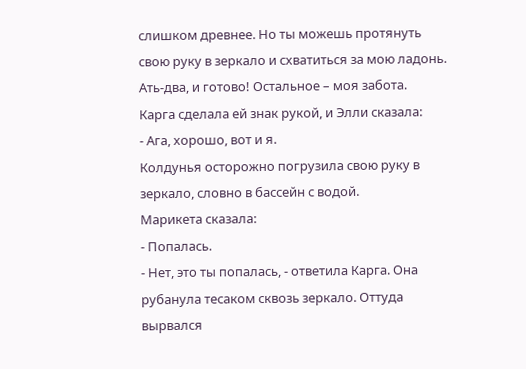слишком древнее. Но ты можешь протянуть свою руку в зеркало и схватиться за мою ладонь. Ать-два, и готово! Остальное – моя забота.
Карга сделала ей знак рукой, и Элли сказала:
- Ага, хорошо, вот и я.
Колдунья осторожно погрузила свою руку в зеркало, словно в бассейн с водой.
Марикета сказала:
- Попалась.
- Нет, это ты попалась, - ответила Карга. Она рубанула тесаком сквозь зеркало. Оттуда вырвался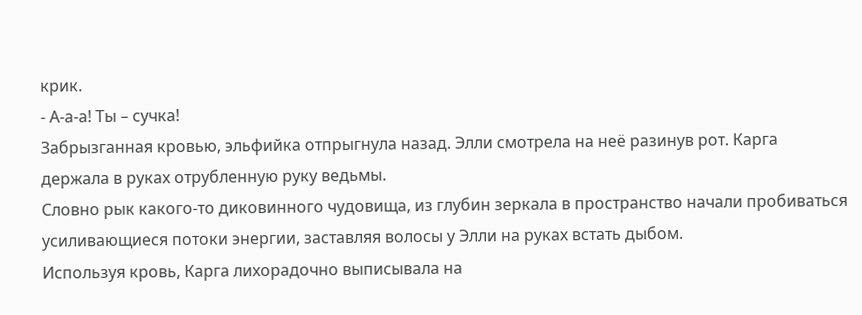крик.
- А-а-а! Ты – сучка!
Забрызганная кровью, эльфийка отпрыгнула назад. Элли смотрела на неё разинув рот. Карга держала в руках отрубленную руку ведьмы.
Словно рык какого-то диковинного чудовища, из глубин зеркала в пространство начали пробиваться усиливающиеся потоки энергии, заставляя волосы у Элли на руках встать дыбом.
Используя кровь, Карга лихорадочно выписывала на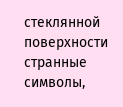стеклянной поверхности странные символы,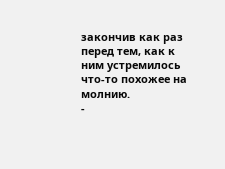закончив как раз перед тем, как к ним устремилось что-то похожее на молнию.
-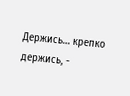Держись… крепко держись, -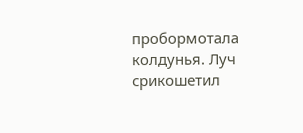пробормотала колдунья. Луч срикошетил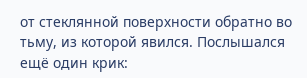от стеклянной поверхности обратно во тьму, из которой явился. Послышался ещё один крик: